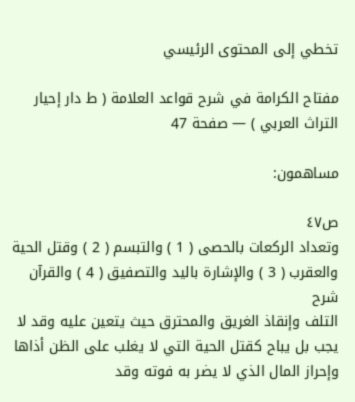تخطي إلى المحتوى الرئيسي

مفتاح الكرامة في شرح قواعد العلامة ( ط دار إحيار التراث العربي ) — صفحة 47

مساهمون:

ص٤٧
وتعداد الركعات بالحصى ( 1 ) والتبسم ( 2 ) وقتل الحية والعقرب ( 3 ) والإشارة باليد والتصفيق ( 4 ) والقرآن
شرح
التلف وإنقاذ الغريق والمحترق حيث يتعين عليه وقد لا يجب بل يباح كقتل الحية التي لا يغلب على الظن أذاها وإحراز المال الذي لا يضر به فوته وقد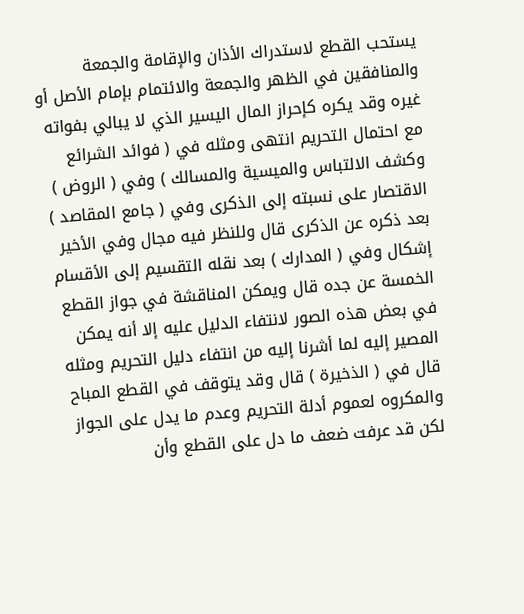يستحب القطع لاستدراك الأذان والإقامة والجمعة والمنافقين في الظهر والجمعة والائتمام بإمام الأصل أو غيره وقد يكره كإحراز المال اليسير الذي لا يبالي بفواته مع احتمال التحريم انتهى ومثله في ( فوائد الشرائع وكشف الالتباس والميسية والمسالك ) وفي ( الروض ) الاقتصار على نسبته إلى الذكرى وفي ( جامع المقاصد ) بعد ذكره عن الذكرى قال وللنظر فيه مجال وفي الأخير إشكال وفي ( المدارك ) بعد نقله التقسيم إلى الأقسام الخمسة عن جده قال ويمكن المناقشة في جواز القطع في بعض هذه الصور لانتفاء الدليل عليه إلا أنه يمكن المصير إليه لما أشرنا إليه من انتفاء دليل التحريم ومثله قال في ( الذخيرة ) قال وقد يتوقف في القطع المباح والمكروه لعموم أدلة التحريم وعدم ما يدل على الجواز لكن قد عرفت ضعف ما دل على القطع وأن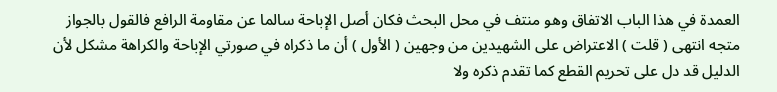العمدة في هذا الباب الاتفاق وهو منتف في محل البحث فكان أصل الإباحة سالما عن مقاومة الرافع فالقول بالجواز متجه انتهى ( قلت ) الاعتراض على الشهيدين من وجهين ( الأول ) أن ما ذكراه في صورتي الإباحة والكراهة مشكل لأن الدليل قد دل على تحريم القطع كما تقدم ذكره ولا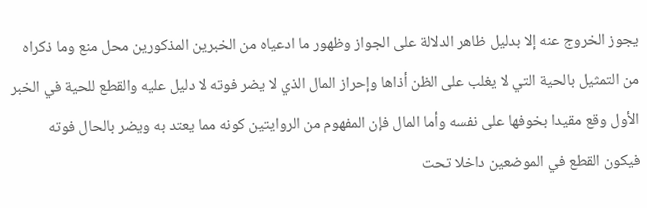يجوز الخروج عنه إلا بدليل ظاهر الدلالة على الجواز وظهور ما ادعياه من الخبرين المذكورين محل منع وما ذكراه من التمثيل بالحية التي لا يغلب على الظن أذاها وإحراز المال الذي لا يضر فوته لا دليل عليه والقطع للحية في الخبر الأول وقع مقيدا بخوفها على نفسه وأما المال فإن المفهوم من الروايتين كونه مما يعتد به ويضر بالحال فوته فيكون القطع في الموضعين داخلا تحت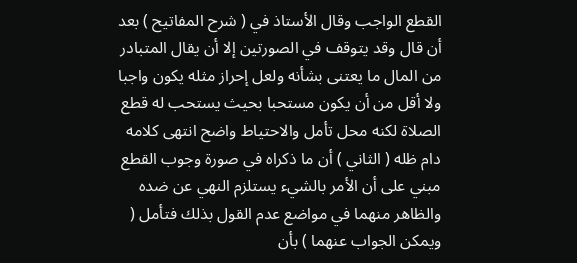القطع الواجب وقال الأستاذ في ( شرح المفاتيح ) بعد أن قال وقد يتوقف في الصورتين إلا أن يقال المتبادر من المال ما يعتنى بشأنه ولعل إحراز مثله يكون واجبا ولا أقل من أن يكون مستحبا بحيث يستحب له قطع الصلاة لكنه محل تأمل والاحتياط واضح انتهى كلامه دام ظله ( الثاني ) أن ما ذكراه في صورة وجوب القطع مبني على أن الأمر بالشيء يستلزم النهي عن ضده والظاهر منهما في مواضع عدم القول بذلك فتأمل ( ويمكن الجواب عنهما ) بأن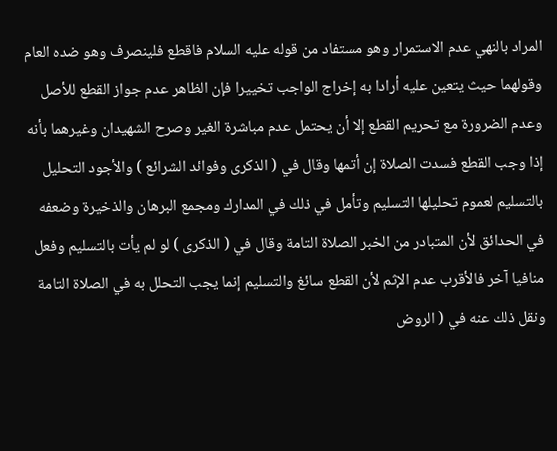المراد بالنهي عدم الاستمرار وهو مستفاد من قوله عليه السلام فاقطع فلينصرف وهو ضده العام وقولهما حيث يتعين عليه أرادا به إخراج الواجب تخييرا فإن الظاهر عدم جواز القطع للأصل وعدم الضرورة مع تحريم القطع إلا أن يحتمل عدم مباشرة الغير وصرح الشهيدان وغيرهما بأنه إذا وجب القطع فسدت الصلاة إن أتمها وقال في ( الذكرى وفوائد الشرائع ) والأجود التحليل بالتسليم لعموم تحليلها التسليم وتأمل في ذلك في المدارك ومجمع البرهان والذخيرة وضعفه في الحدائق لأن المتبادر من الخبر الصلاة التامة وقال في ( الذكرى ) لو لم يأت بالتسليم وفعل منافيا آخر فالأقرب عدم الإثم لأن القطع سائغ والتسليم إنما يجب التحلل به في الصلاة التامة ونقل ذلك عنه في ( الروض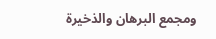ومجمع البرهان والذخيرة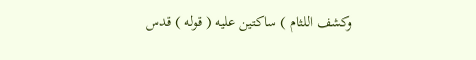وكشف اللثام ) ساكتين عليه ( قوله ) قدس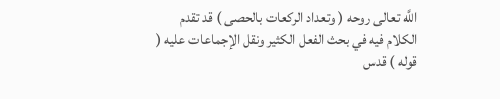اللَّه تعالى روحه ( وتعداد الركعات بالحصى ) قد تقدم الكلام فيه في بحث الفعل الكثير ونقل الإجماعات عليه ( قوله ) قدس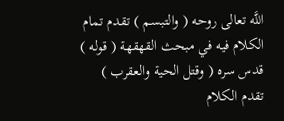اللَّه تعالى روحه ( والتبسم ) تقدم تمام الكلام فيه في مبحث القهقهة ( قوله ) قدس سره ( وقتل الحية والعقرب ) تقدم الكلام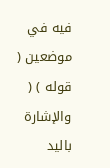فيه في موضعين ( قوله ) ( والإشارة باليد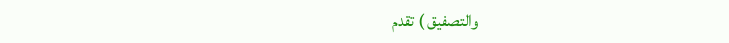والتصفيق ) تقدم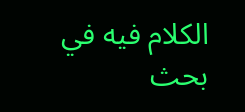الكلام فيه في بحث